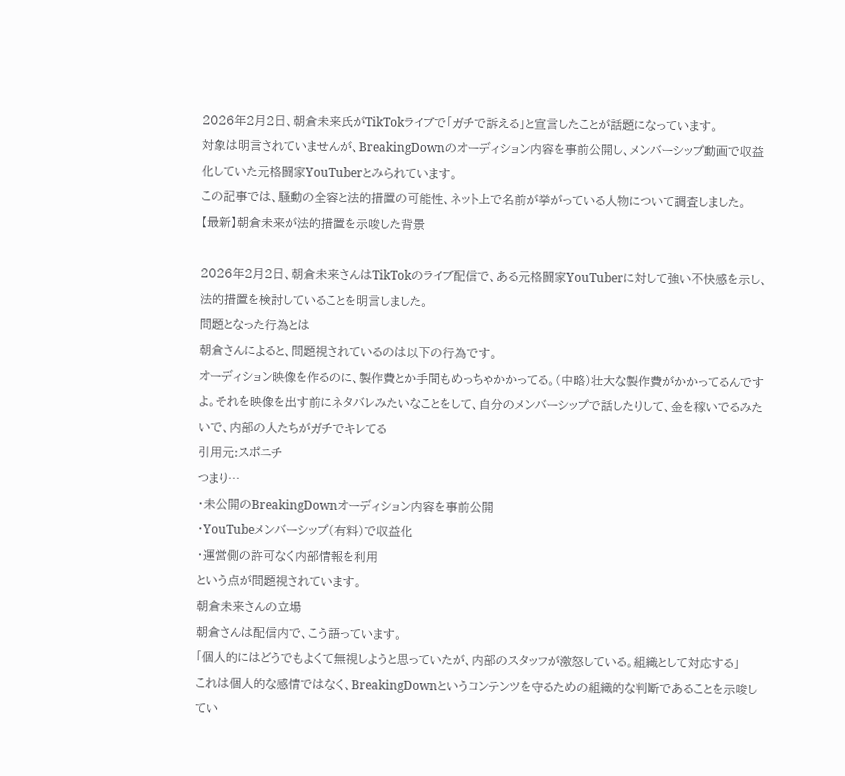2026年2月2日、朝倉未来氏がTikTokライブで「ガチで訴える」と宣言したことが話題になっています。
対象は明言されていませんが、BreakingDownのオーディション内容を事前公開し、メンバーシップ動画で収益化していた元格闘家YouTuberとみられています。
この記事では、騒動の全容と法的措置の可能性、ネット上で名前が挙がっている人物について調査しました。
【最新】朝倉未来が法的措置を示唆した背景

2026年2月2日、朝倉未来さんはTikTokのライブ配信で、ある元格闘家YouTuberに対して強い不快感を示し、法的措置を検討していることを明言しました。
問題となった行為とは
朝倉さんによると、問題視されているのは以下の行為です。
オーディション映像を作るのに、製作費とか手間もめっちゃかかってる。(中略)壮大な製作費がかかってるんですよ。それを映像を出す前にネタバレみたいなことをして、自分のメンバーシップで話したりして、金を稼いでるみたいで、内部の人たちがガチでキレてる
引用元:スポニチ
つまり…
・未公開のBreakingDownオーディション内容を事前公開
・YouTubeメンバーシップ(有料)で収益化
・運営側の許可なく内部情報を利用
という点が問題視されています。
朝倉未来さんの立場
朝倉さんは配信内で、こう語っています。
「個人的にはどうでもよくて無視しようと思っていたが、内部のスタッフが激怒している。組織として対応する」
これは個人的な感情ではなく、BreakingDownというコンテンツを守るための組織的な判断であることを示唆してい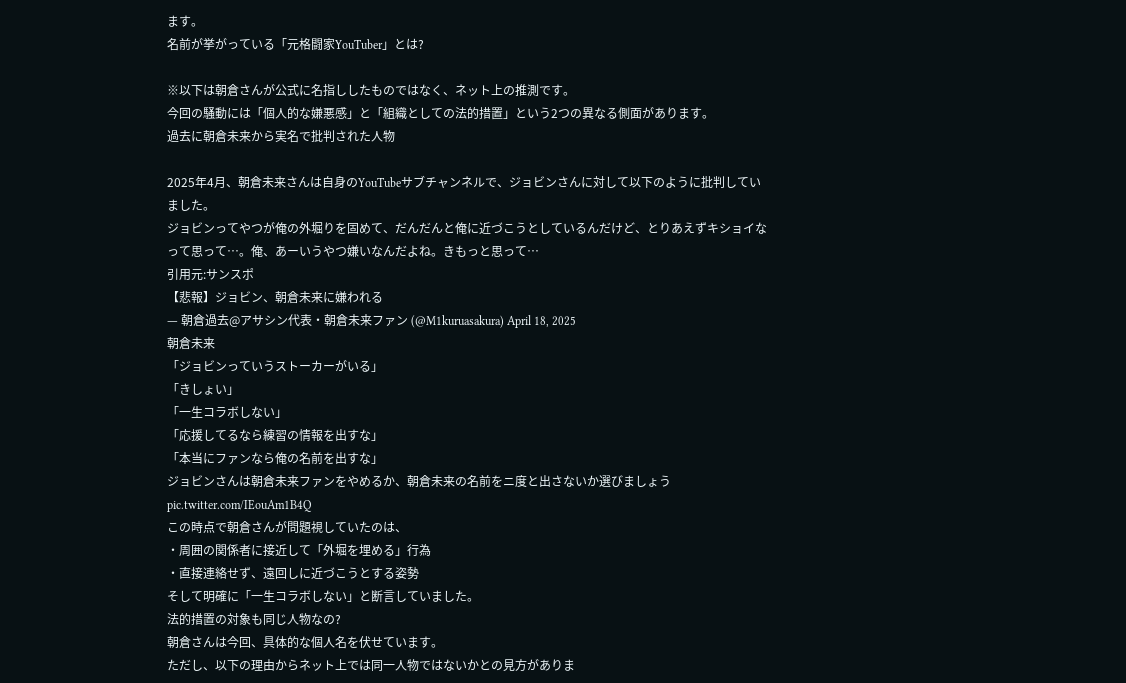ます。
名前が挙がっている「元格闘家YouTuber」とは?

※以下は朝倉さんが公式に名指ししたものではなく、ネット上の推測です。
今回の騒動には「個人的な嫌悪感」と「組織としての法的措置」という2つの異なる側面があります。
過去に朝倉未来から実名で批判された人物

2025年4月、朝倉未来さんは自身のYouTubeサブチャンネルで、ジョビンさんに対して以下のように批判していました。
ジョビンってやつが俺の外堀りを固めて、だんだんと俺に近づこうとしているんだけど、とりあえずキショイなって思って…。俺、あーいうやつ嫌いなんだよね。きもっと思って…
引用元:サンスポ
【悲報】ジョビン、朝倉未来に嫌われる
— 朝倉過去@アサシン代表・朝倉未来ファン (@M1kuruasakura) April 18, 2025
朝倉未来
「ジョビンっていうストーカーがいる」
「きしょい」
「一生コラボしない」
「応援してるなら練習の情報を出すな」
「本当にファンなら俺の名前を出すな」
ジョビンさんは朝倉未来ファンをやめるか、朝倉未来の名前をニ度と出さないか選びましょう pic.twitter.com/IEouAm1B4Q
この時点で朝倉さんが問題視していたのは、
・周囲の関係者に接近して「外堀を埋める」行為
・直接連絡せず、遠回しに近づこうとする姿勢
そして明確に「一生コラボしない」と断言していました。
法的措置の対象も同じ人物なの?
朝倉さんは今回、具体的な個人名を伏せています。
ただし、以下の理由からネット上では同一人物ではないかとの見方がありま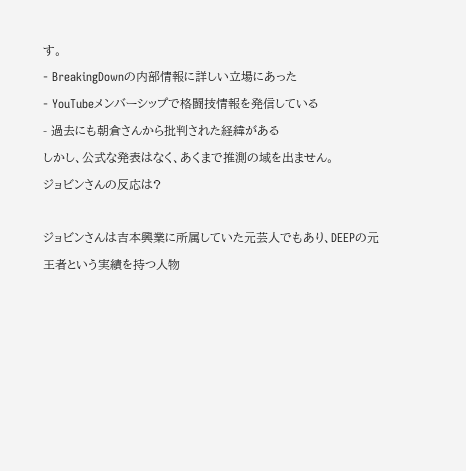す。
- BreakingDownの内部情報に詳しい立場にあった
- YouTubeメンバーシップで格闘技情報を発信している
- 過去にも朝倉さんから批判された経緯がある
しかし、公式な発表はなく、あくまで推測の域を出ません。
ジョビンさんの反応は?

ジョビンさんは吉本興業に所属していた元芸人でもあり、DEEPの元王者という実績を持つ人物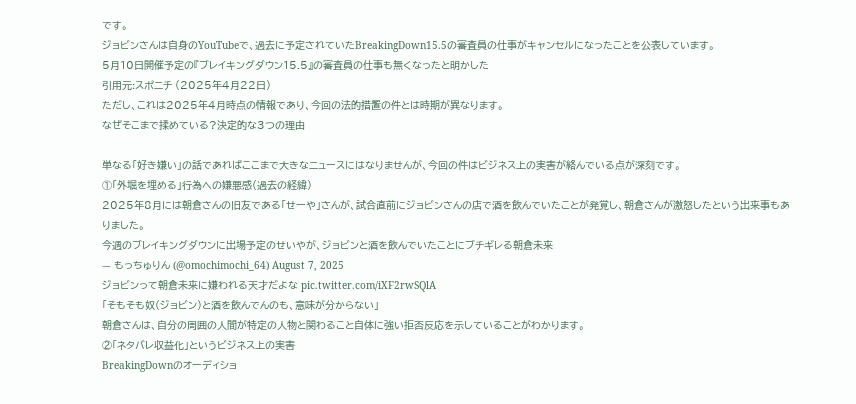です。
ジョビンさんは自身のYouTubeで、過去に予定されていたBreakingDown15.5の審査員の仕事がキャンセルになったことを公表しています。
5月10日開催予定の『ブレイキングダウン15.5』の審査員の仕事も無くなったと明かした
引用元:スポニチ (2025年4月22日)
ただし、これは2025年4月時点の情報であり、今回の法的措置の件とは時期が異なります。
なぜそこまで揉めている?決定的な3つの理由

単なる「好き嫌い」の話であればここまで大きなニュースにはなりませんが、今回の件はビジネス上の実害が絡んでいる点が深刻です。
①「外堀を埋める」行為への嫌悪感(過去の経緯)
2025年8月には朝倉さんの旧友である「せーや」さんが、試合直前にジョビンさんの店で酒を飲んでいたことが発覚し、朝倉さんが激怒したという出来事もありました。
今週のブレイキングダウンに出場予定のせいやが、ジョビンと酒を飲んでいたことにブチギレる朝倉未来
— もっちゅりん (@omochimochi_64) August 7, 2025
ジョビンって朝倉未来に嫌われる天才だよな pic.twitter.com/iXF2rwSQlA
「そもそも奴(ジョビン)と酒を飲んでんのも、意味が分からない」
朝倉さんは、自分の周囲の人間が特定の人物と関わること自体に強い拒否反応を示していることがわかります。
②「ネタバレ収益化」というビジネス上の実害
BreakingDownのオーディショ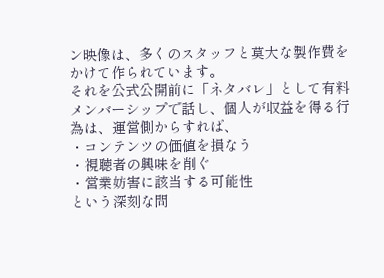ン映像は、多くのスタッフと莫大な製作費をかけて作られています。
それを公式公開前に「ネタバレ」として有料メンバーシップで話し、個人が収益を得る行為は、運営側からすれば、
・コンテンツの価値を損なう
・視聴者の興味を削ぐ
・営業妨害に該当する可能性
という深刻な問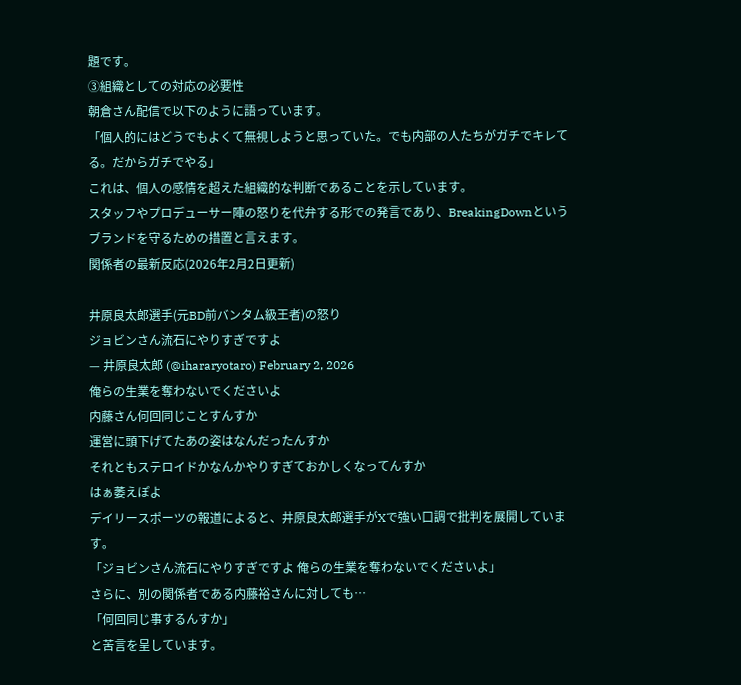題です。
③組織としての対応の必要性
朝倉さん配信で以下のように語っています。
「個人的にはどうでもよくて無視しようと思っていた。でも内部の人たちがガチでキレてる。だからガチでやる」
これは、個人の感情を超えた組織的な判断であることを示しています。
スタッフやプロデューサー陣の怒りを代弁する形での発言であり、BreakingDownというブランドを守るための措置と言えます。
関係者の最新反応(2026年2月2日更新)

井原良太郎選手(元BD前バンタム級王者)の怒り
ジョビンさん流石にやりすぎですよ
— 井原良太郎 (@ihararyotaro) February 2, 2026
俺らの生業を奪わないでくださいよ
内藤さん何回同じことすんすか
運営に頭下げてたあの姿はなんだったんすか
それともステロイドかなんかやりすぎておかしくなってんすか
はぁ萎えぽよ
デイリースポーツの報道によると、井原良太郎選手がXで強い口調で批判を展開しています。
「ジョビンさん流石にやりすぎですよ 俺らの生業を奪わないでくださいよ」
さらに、別の関係者である内藤裕さんに対しても…
「何回同じ事するんすか」
と苦言を呈しています。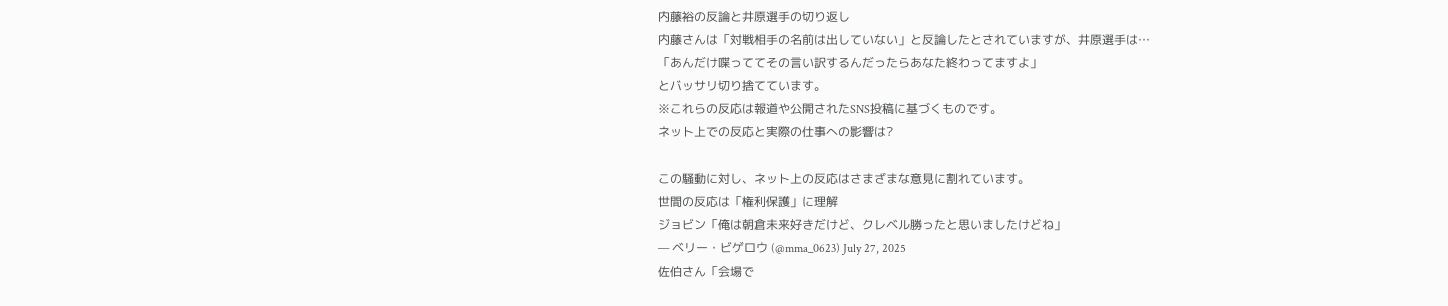内藤裕の反論と井原選手の切り返し
内藤さんは「対戦相手の名前は出していない」と反論したとされていますが、井原選手は…
「あんだけ喋っててその言い訳するんだったらあなた終わってますよ」
とバッサリ切り捨てています。
※これらの反応は報道や公開されたSNS投稿に基づくものです。
ネット上での反応と実際の仕事への影響は?

この騒動に対し、ネット上の反応はさまざまな意見に割れています。
世間の反応は「権利保護」に理解
ジョビン「俺は朝倉未来好きだけど、クレベル勝ったと思いましたけどね」
— ベリー・ビゲロウ (@mma_0623) July 27, 2025
佐伯さん「会場で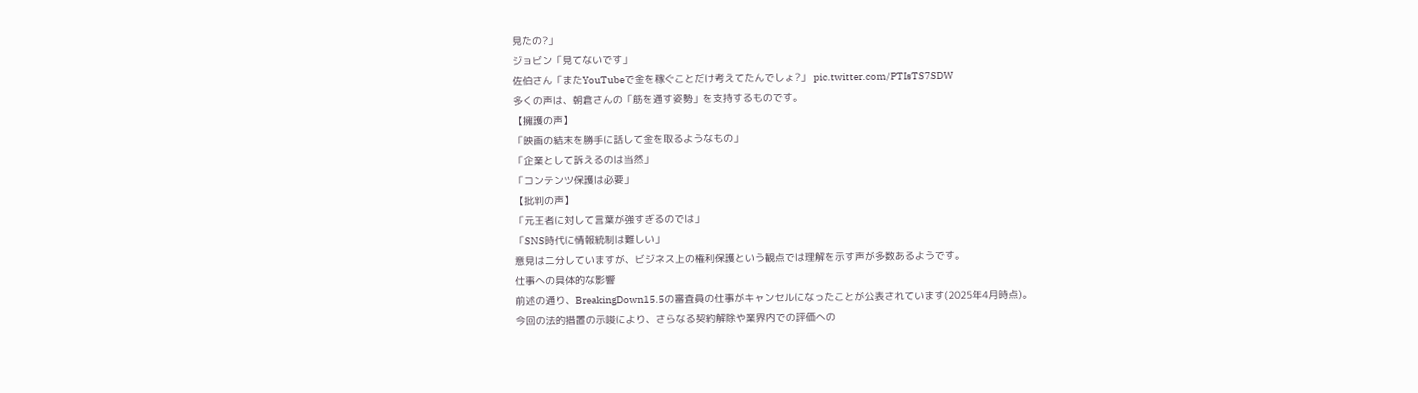見たの?」
ジョビン「見てないです」
佐伯さん「またYouTubeで金を稼ぐことだけ考えてたんでしょ?」 pic.twitter.com/PTIsTS7SDW
多くの声は、朝倉さんの「筋を通す姿勢」を支持するものです。
【擁護の声】
「映画の結末を勝手に話して金を取るようなもの」
「企業として訴えるのは当然」
「コンテンツ保護は必要」
【批判の声】
「元王者に対して言葉が強すぎるのでは」
「SNS時代に情報統制は難しい」
意見は二分していますが、ビジネス上の権利保護という観点では理解を示す声が多数あるようです。
仕事への具体的な影響
前述の通り、BreakingDown15.5の審査員の仕事がキャンセルになったことが公表されています(2025年4月時点)。
今回の法的措置の示唆により、さらなる契約解除や業界内での評価への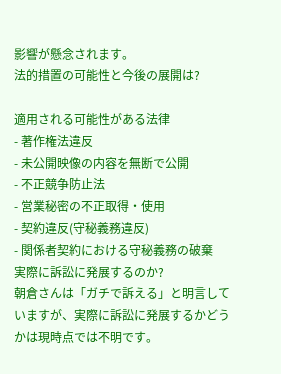影響が懸念されます。
法的措置の可能性と今後の展開は?

適用される可能性がある法律
- 著作権法違反
- 未公開映像の内容を無断で公開
- 不正競争防止法
- 営業秘密の不正取得・使用
- 契約違反(守秘義務違反)
- 関係者契約における守秘義務の破棄
実際に訴訟に発展するのか?
朝倉さんは「ガチで訴える」と明言していますが、実際に訴訟に発展するかどうかは現時点では不明です。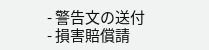- 警告文の送付
- 損害賠償請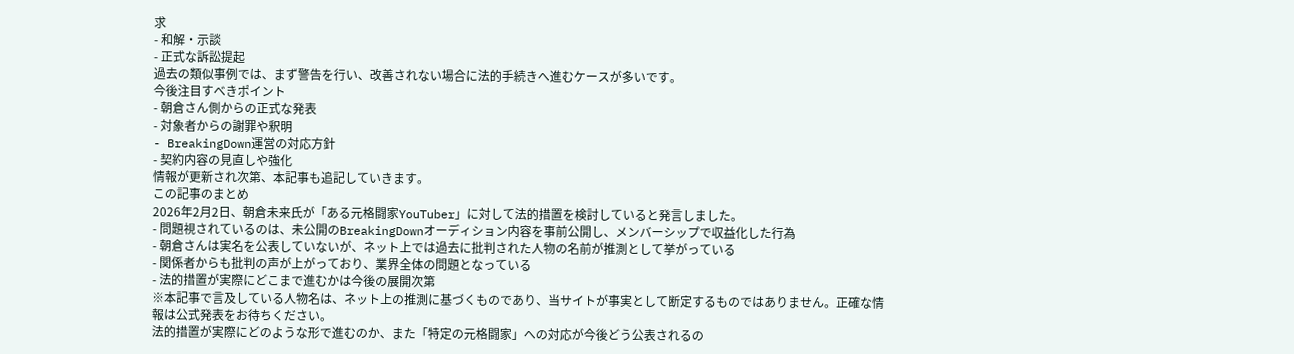求
- 和解・示談
- 正式な訴訟提起
過去の類似事例では、まず警告を行い、改善されない場合に法的手続きへ進むケースが多いです。
今後注目すべきポイント
- 朝倉さん側からの正式な発表
- 対象者からの謝罪や釈明
- BreakingDown運営の対応方針
- 契約内容の見直しや強化
情報が更新され次第、本記事も追記していきます。
この記事のまとめ
2026年2月2日、朝倉未来氏が「ある元格闘家YouTuber」に対して法的措置を検討していると発言しました。
- 問題視されているのは、未公開のBreakingDownオーディション内容を事前公開し、メンバーシップで収益化した行為
- 朝倉さんは実名を公表していないが、ネット上では過去に批判された人物の名前が推測として挙がっている
- 関係者からも批判の声が上がっており、業界全体の問題となっている
- 法的措置が実際にどこまで進むかは今後の展開次第
※本記事で言及している人物名は、ネット上の推測に基づくものであり、当サイトが事実として断定するものではありません。正確な情報は公式発表をお待ちください。
法的措置が実際にどのような形で進むのか、また「特定の元格闘家」への対応が今後どう公表されるの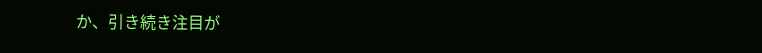か、引き続き注目が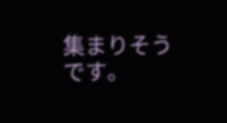集まりそうです。